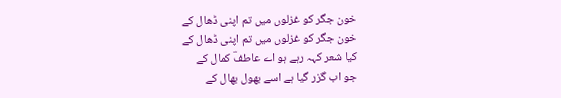خون جگر کو غزلوں میں تم اپنی ڈھال کے
خون جگر کو غزلوں میں تم اپنی ڈھال کے
کیا شعر کہہ رہے ہو اے عاطفؔ کمال کے
جو اب گزر گیا ہے اسے بھول بھال کے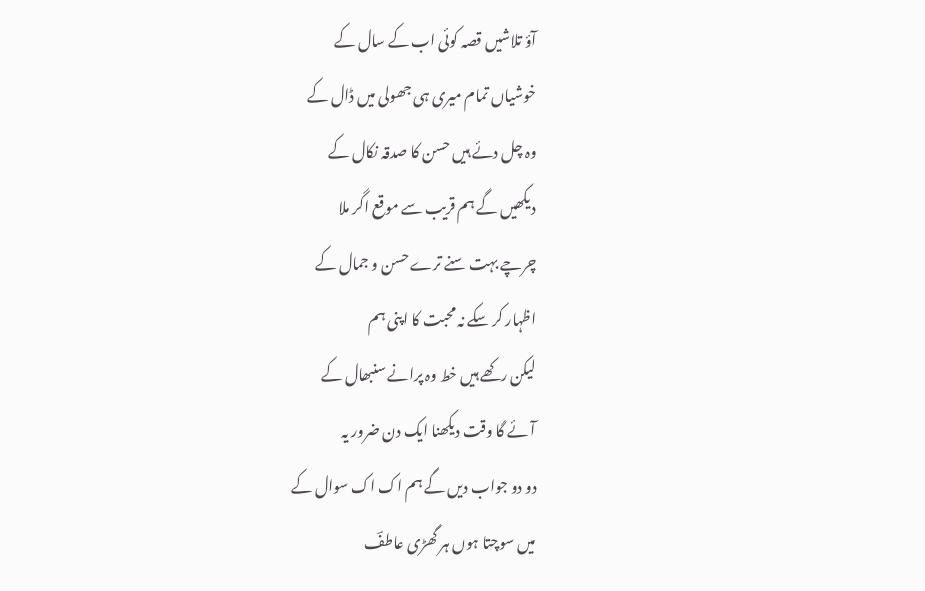آؤ تلاشیں قصہ کوئی اب کے سال کے
خوشیاں تمام میری ہی جھولی میں ڈال کے
وہ چل دئے ہیں حسن کا صدقہ نکال کے
دیکھیں گے ہم قریب سے موقع اگر ملا
چرچے بہت سنے ترے حسن و جمال کے
اظہار کر سکے نہ محبت کا اپنی ہم
لیکن رکھے ہیں خط وہ پرانے سنبھال کے
آئے گا وقت دیکھنا ایک دن ضرور یہ
دو دو جواب دیں گے ہم اک اک سوال کے
میں سوچتا ہوں ہر گھڑی عاطفؔ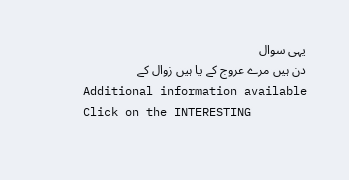یہی سوال
دن ہیں مرے عروج کے یا ہیں زوال کے
Additional information available
Click on the INTERESTING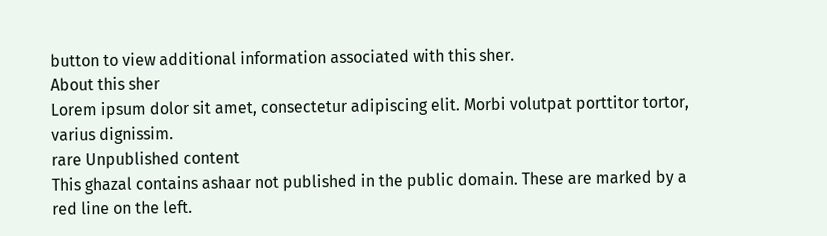button to view additional information associated with this sher.
About this sher
Lorem ipsum dolor sit amet, consectetur adipiscing elit. Morbi volutpat porttitor tortor, varius dignissim.
rare Unpublished content
This ghazal contains ashaar not published in the public domain. These are marked by a red line on the left.